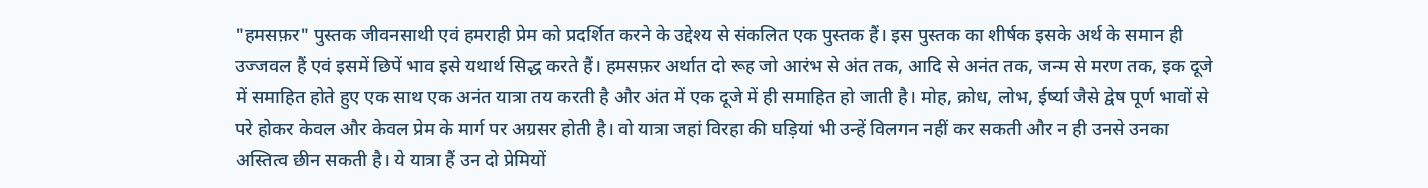"हमसफ़र" पुस्तक जीवनसाथी एवं हमराही प्रेम को प्रदर्शित करने के उद्देश्य से संकलित एक पुस्तक हैं। इस पुस्तक का शीर्षक इसके अर्थ के समान ही उज्जवल हैं एवं इसमें छिपें भाव इसे यथार्थ सिद्ध करते हैं। हमसफ़र अर्थात दो रूह जो आरंभ से अंत तक, आदि से अनंत तक, जन्म से मरण तक, इक दूजे में समाहित होते हुए एक साथ एक अनंत यात्रा तय करती है और अंत में एक दूजे में ही समाहित हो जाती है। मोह, क्रोध, लोभ, ईर्ष्या जैसे द्वेष पूर्ण भावों से परे होकर केवल और केवल प्रेम के मार्ग पर अग्रसर होती है। वो यात्रा जहां विरहा की घड़ियां भी उन्हें विलगन नहीं कर सकती और न ही उनसे उनका अस्तित्व छीन सकती है। ये यात्रा हैं उन दो प्रेमियों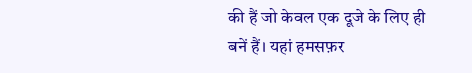की हैं जो केवल एक दूजे के लिए ही बनें हैं। यहां हमसफ़र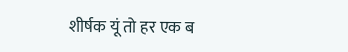शीर्षक यूं तो हर एक ब